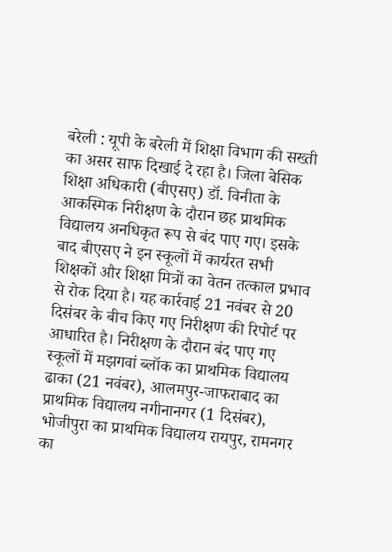बरेली : यूपी के बरेली में शिक्षा विभाग की सख्ती का असर साफ दिखाई दे रहा है। जिला बेसिक शिक्षा अधिकारी (बीएसए) डॉ. विनीता के आकस्मिक निरीक्षण के दौरान छह प्राथमिक विद्यालय अनधिकृत रूप से बंद पाए गए। इसके बाद बीएसए ने इन स्कूलों में कार्यरत सभी शिक्षकों और शिक्षा मित्रों का वेतन तत्काल प्रभाव से रोक दिया है। यह कार्रवाई 21 नवंबर से 20 दिसंबर के बीच किए गए निरीक्षण की रिपोर्ट पर आधारित है। निरीक्षण के दौरान बंद पाए गए स्कूलों में मझगवां ब्लॉक का प्राथमिक विद्यालय ढाका (21 नवंबर), आलमपुर-जाफराबाद का प्राथमिक विद्यालय नगीनानगर (1 दिसंबर), भोजीपुरा का प्राथमिक विद्यालय रायपुर, रामनगर का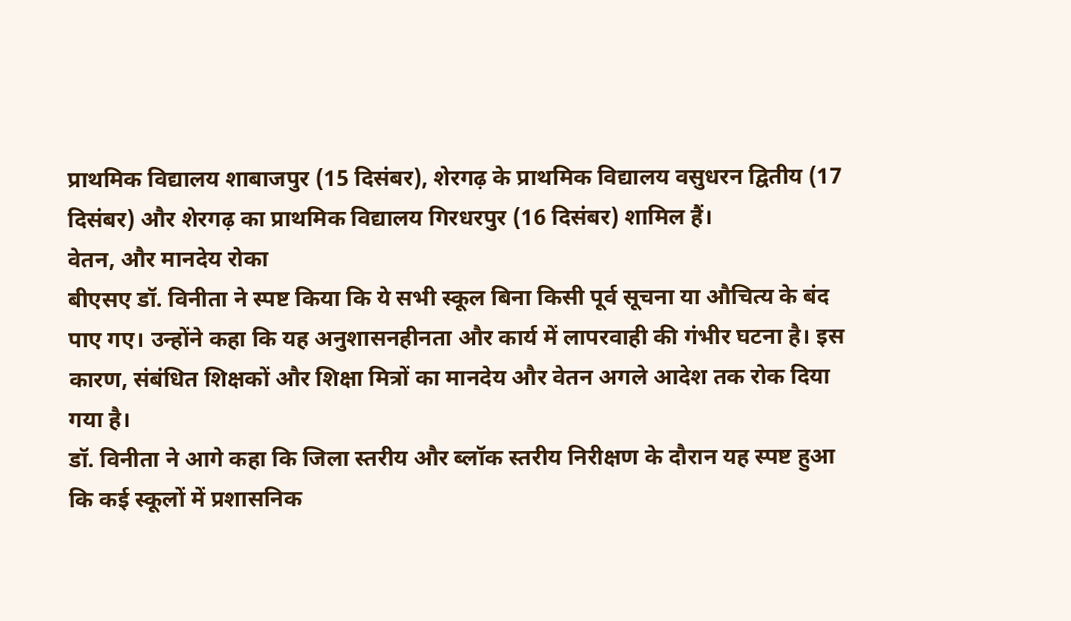प्राथमिक विद्यालय शाबाजपुर (15 दिसंबर), शेरगढ़ के प्राथमिक विद्यालय वसुधरन द्वितीय (17 दिसंबर) और शेरगढ़ का प्राथमिक विद्यालय गिरधरपुर (16 दिसंबर) शामिल हैं।
वेतन, और मानदेय रोका
बीएसए डॉ. विनीता ने स्पष्ट किया कि ये सभी स्कूल बिना किसी पूर्व सूचना या औचित्य के बंद पाए गए। उन्होंने कहा कि यह अनुशासनहीनता और कार्य में लापरवाही की गंभीर घटना है। इस कारण, संबंधित शिक्षकों और शिक्षा मित्रों का मानदेय और वेतन अगले आदेश तक रोक दिया गया है।
डॉ. विनीता ने आगे कहा कि जिला स्तरीय और ब्लॉक स्तरीय निरीक्षण के दौरान यह स्पष्ट हुआ कि कई स्कूलों में प्रशासनिक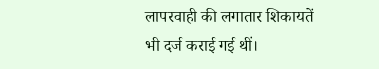लापरवाही की लगातार शिकायतें भी दर्ज कराई गई थीं।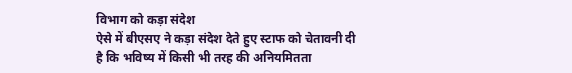विभाग को कड़ा संदेश
ऐसे में बीएसए ने कड़ा संदेश देते हुए स्टाफ को चेतावनी दी है कि भविष्य में किसी भी तरह की अनियमितता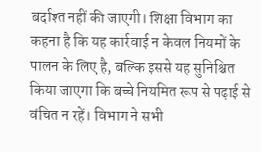बर्दाश्त नहीं की जाएगी। शिक्षा विभाग का कहना है कि यह कार्रवाई न केवल नियमों के पालन के लिए है, बल्कि इससे यह सुनिश्चित किया जाएगा कि बच्चे नियमित रूप से पढ़ाई से वंचित न रहें। विभाग ने सभी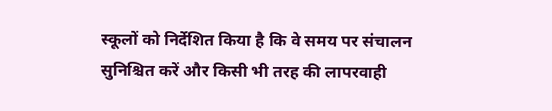स्कूलों को निर्देशित किया है कि वे समय पर संचालन सुनिश्चित करें और किसी भी तरह की लापरवाही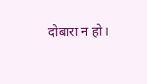दोबारा न हो।